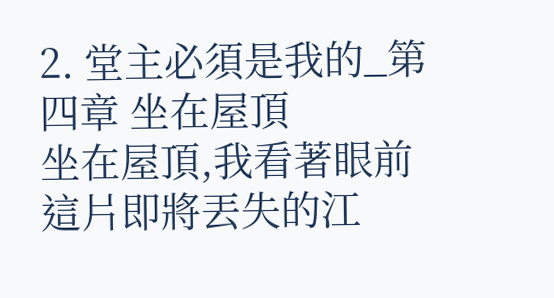2. 堂主必須是我的_第四章 坐在屋頂
坐在屋頂,我看著眼前這片即將丟失的江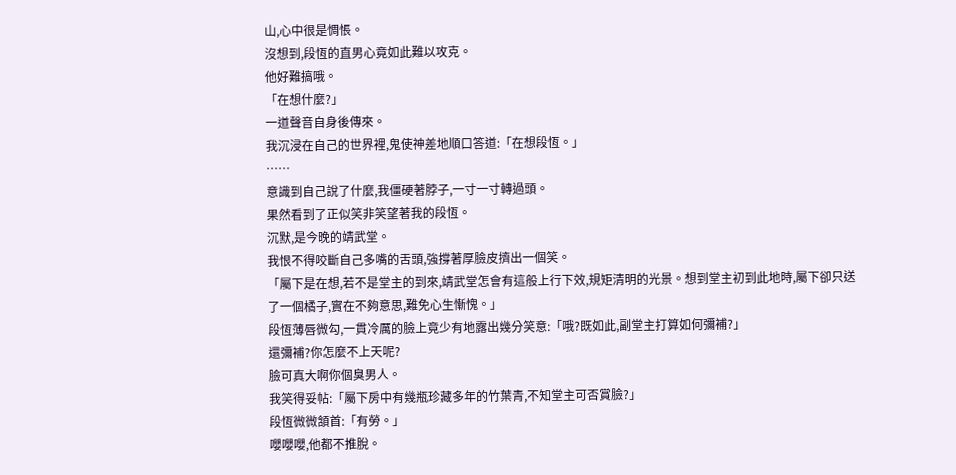山,心中很是惆悵。
沒想到,段恆的直男心竟如此難以攻克。
他好難搞哦。
「在想什麼?」
一道聲音自身後傳來。
我沉浸在自己的世界裡,鬼使神差地順口答道:「在想段恆。」
……
意識到自己說了什麼,我僵硬著脖子,一寸一寸轉過頭。
果然看到了正似笑非笑望著我的段恆。
沉默,是今晚的靖武堂。
我恨不得咬斷自己多嘴的舌頭,強撐著厚臉皮擠出一個笑。
「屬下是在想,若不是堂主的到來,靖武堂怎會有這般上行下效,規矩清明的光景。想到堂主初到此地時,屬下卻只送了一個橘子,實在不夠意思,難免心生慚愧。」
段恆薄唇微勾,一貫冷厲的臉上竟少有地露出幾分笑意:「哦?既如此,副堂主打算如何彌補?」
還彌補?你怎麼不上天呢?
臉可真大啊你個臭男人。
我笑得妥帖:「屬下房中有幾瓶珍藏多年的竹葉青,不知堂主可否賞臉?」
段恆微微頷首:「有勞。」
嚶嚶嚶,他都不推脫。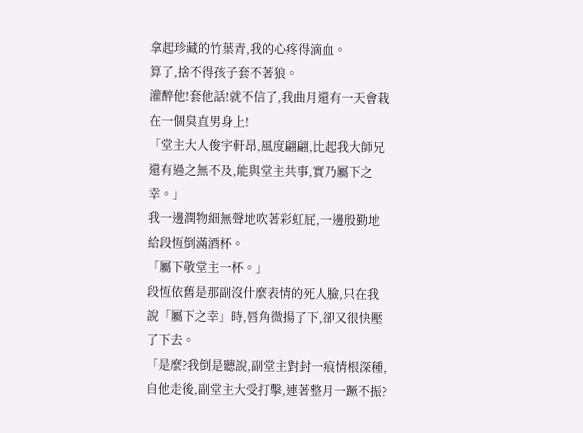拿起珍藏的竹葉青,我的心疼得滴血。
算了,捨不得孩子套不著狼。
灌醉他!套他話!就不信了,我曲月還有一天會栽在一個臭直男身上!
「堂主大人俊宇軒昂,風度翩翩,比起我大師兄還有過之無不及,能與堂主共事,實乃屬下之幸。」
我一邊潤物細無聲地吹著彩虹屁,一邊殷勤地給段恆倒滿酒杯。
「屬下敬堂主一杯。」
段恆依舊是那副沒什麼表情的死人臉,只在我說「屬下之幸」時,唇角微揚了下,卻又很快壓了下去。
「是麼?我倒是聽說,副堂主對封一痕情根深種,自他走後,副堂主大受打擊,連著整月一蹶不振?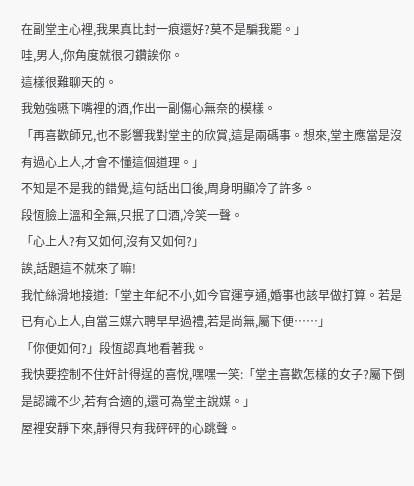在副堂主心裡,我果真比封一痕還好?莫不是騙我罷。」
哇,男人,你角度就很刁鑽誒你。
這樣很難聊天的。
我勉強嚥下嘴裡的酒,作出一副傷心無奈的模樣。
「再喜歡師兄,也不影響我對堂主的欣賞,這是兩碼事。想來,堂主應當是沒有過心上人,才會不懂這個道理。」
不知是不是我的錯覺,這句話出口後,周身明顯冷了許多。
段恆臉上溫和全無,只抿了口酒,冷笑一聲。
「心上人?有又如何,沒有又如何?」
誒,話題這不就來了嘛!
我忙絲滑地接道:「堂主年紀不小,如今官運亨通,婚事也該早做打算。若是已有心上人,自當三媒六聘早早過禮,若是尚無,屬下便……」
「你便如何?」段恆認真地看著我。
我快要控制不住奸計得逞的喜悅,嘿嘿一笑:「堂主喜歡怎樣的女子?屬下倒是認識不少,若有合適的,還可為堂主說媒。」
屋裡安靜下來,靜得只有我砰砰的心跳聲。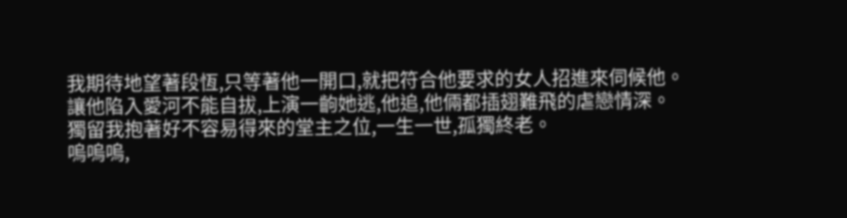我期待地望著段恆,只等著他一開口,就把符合他要求的女人招進來伺候他。
讓他陷入愛河不能自拔,上演一齣她逃,他追,他倆都插翅難飛的虐戀情深。
獨留我抱著好不容易得來的堂主之位,一生一世,孤獨終老。
嗚嗚嗚,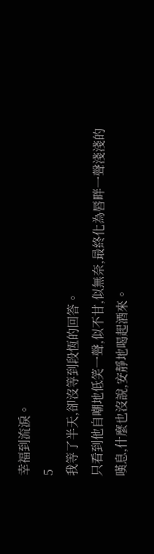幸福到流淚。
5
我等了半天,卻沒等到段恆的回答。
只看到他自嘲地低笑一聲,似不甘,似無奈,最終化為唇畔一聲淺淺的嘆息,什麼也沒說,安靜地喝起酒來。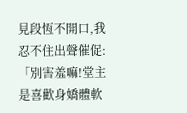見段恆不開口,我忍不住出聲催促:「別害羞嘛!堂主是喜歡身嬌體軟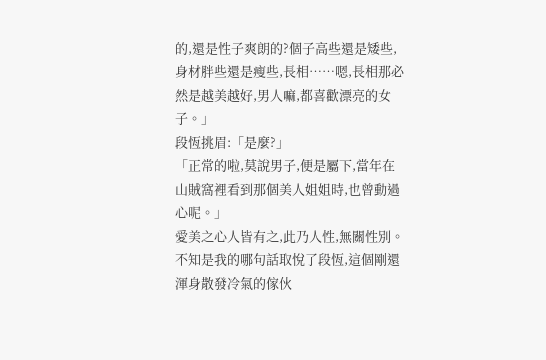的,還是性子爽朗的?個子高些還是矮些,身材胖些還是瘦些,長相……嗯,長相那必然是越美越好,男人嘛,都喜歡漂亮的女子。」
段恆挑眉:「是麼?」
「正常的啦,莫說男子,便是屬下,當年在山賊窩裡看到那個美人姐姐時,也曾動過心呢。」
愛美之心人皆有之,此乃人性,無關性別。
不知是我的哪句話取悅了段恆,這個剛還渾身散發冷氣的傢伙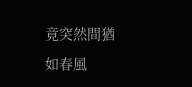竟突然間猶如春風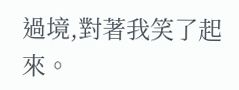過境,對著我笑了起來。